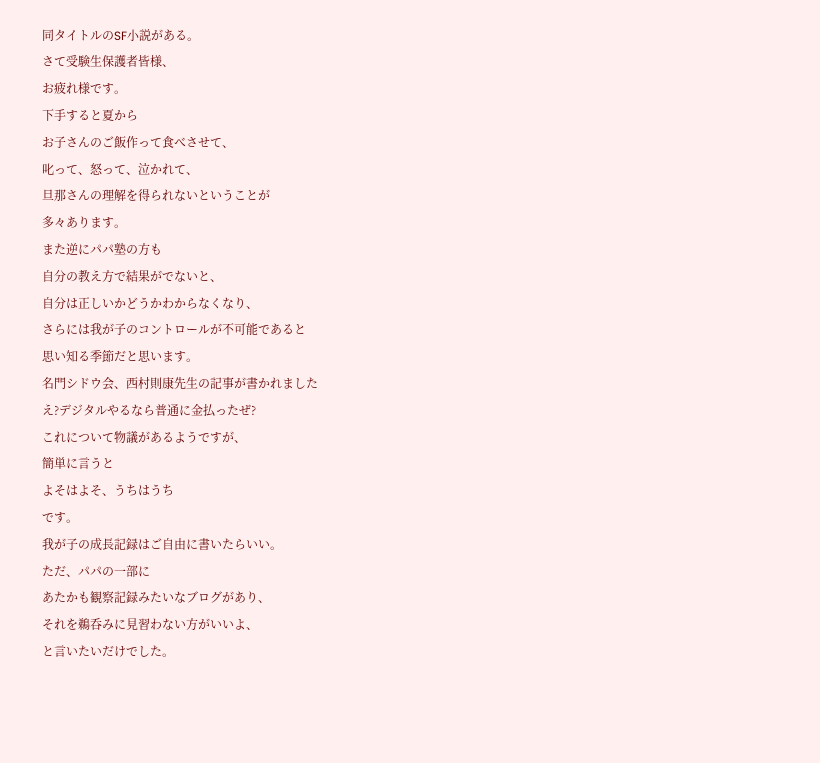同タイトルのSF小説がある。
さて受験生保護者皆様、
お疲れ様です。
下手すると夏から
お子さんのご飯作って食べさせて、
叱って、怒って、泣かれて、
旦那さんの理解を得られないということが
多々あります。
また逆にパパ塾の方も
自分の教え方で結果がでないと、
自分は正しいかどうかわからなくなり、
さらには我が子のコントロールが不可能であると
思い知る季節だと思います。
名門シドウ会、西村則康先生の記事が書かれました
え?デジタルやるなら普通に金払ったぜ?
これについて物議があるようですが、
簡単に言うと
よそはよそ、うちはうち
です。
我が子の成長記録はご自由に書いたらいい。
ただ、パパの一部に
あたかも観察記録みたいなブログがあり、
それを鵜呑みに見習わない方がいいよ、
と言いたいだけでした。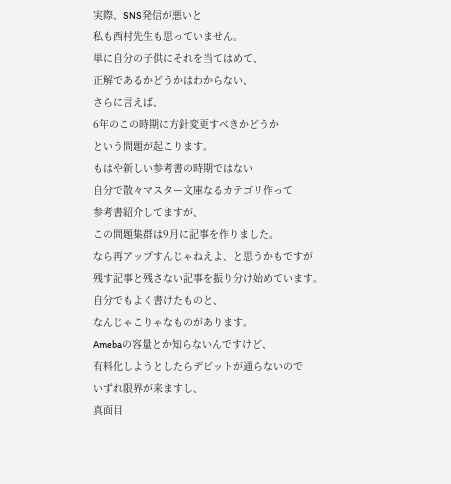実際、SNS発信が悪いと
私も西村先生も思っていません。
単に自分の子供にそれを当てはめて、
正解であるかどうかはわからない、
さらに言えば、
6年のこの時期に方針変更すべきかどうか
という問題が起こります。
もはや新しい参考書の時期ではない
自分で散々マスター文庫なるカテゴリ作って
参考書紹介してますが、
この問題集群は9月に記事を作りました。
なら再アップすんじゃねえよ、と思うかもですが
残す記事と残さない記事を振り分け始めています。
自分でもよく書けたものと、
なんじゃこりゃなものがあります。
Amebaの容量とか知らないんですけど、
有料化しようとしたらデビットが通らないので
いずれ限界が来ますし、
真面目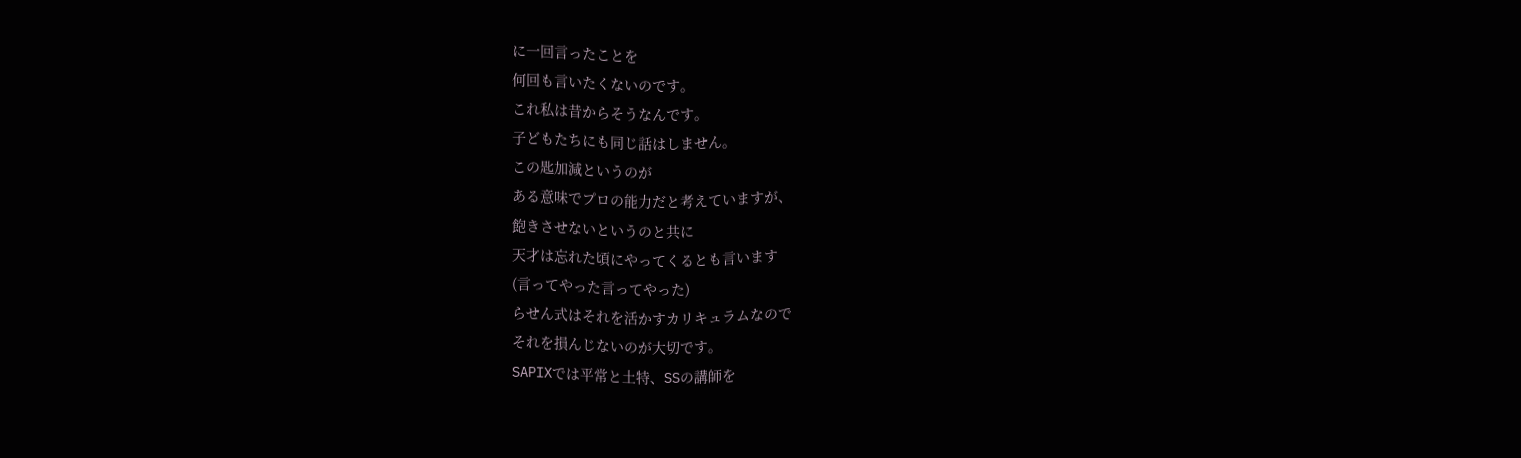に一回言ったことを
何回も言いたくないのです。
これ私は昔からそうなんです。
子どもたちにも同じ話はしません。
この匙加減というのが
ある意味でプロの能力だと考えていますが、
飽きさせないというのと共に
天才は忘れた頃にやってくるとも言います
(言ってやった言ってやった)
らせん式はそれを活かすカリキュラムなので
それを損んじないのが大切です。
SAPIXでは平常と土特、SSの講師を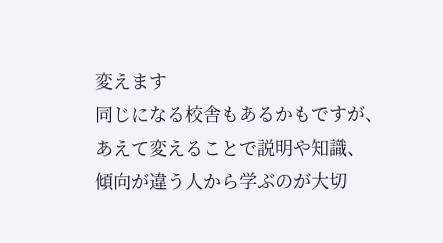変えます
同じになる校舎もあるかもですが、
あえて変えることで説明や知識、
傾向が違う人から学ぶのが大切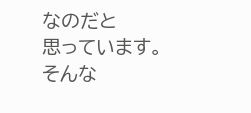なのだと
思っています。
そんな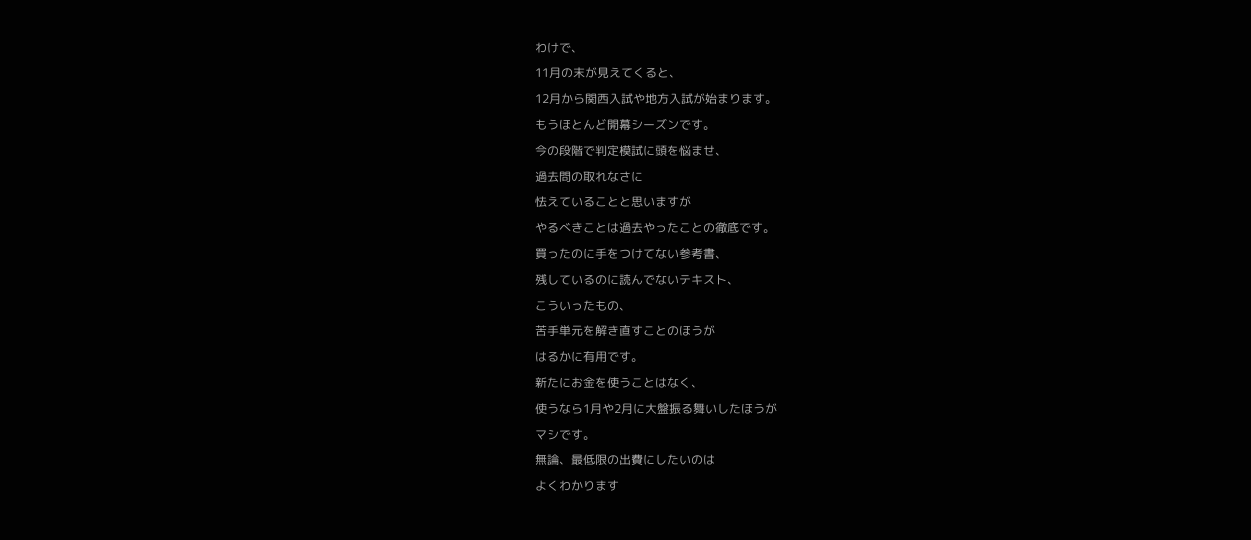わけで、
11月の末が見えてくると、
12月から関西入試や地方入試が始まります。
もうほとんど開幕シーズンです。
今の段階で判定模試に頭を悩ませ、
過去問の取れなさに
怯えていることと思いますが
やるべきことは過去やったことの徹底です。
買ったのに手をつけてない参考書、
残しているのに読んでないテキスト、
こういったもの、
苦手単元を解き直すことのほうが
はるかに有用です。
新たにお金を使うことはなく、
使うなら1月や2月に大盤振る舞いしたほうが
マシです。
無論、最低限の出費にしたいのは
よくわかります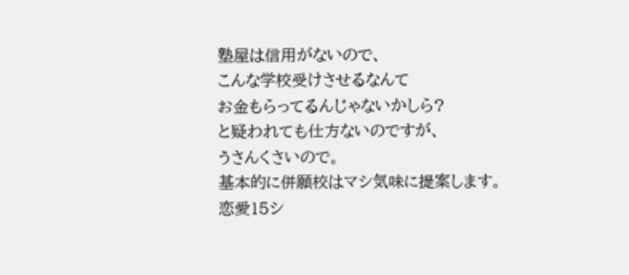塾屋は信用がないので、
こんな学校受けさせるなんて
お金もらってるんじゃないかしら?
と疑われても仕方ないのですが、
うさんくさいので。
基本的に併願校はマシ気味に提案します。
恋愛15シ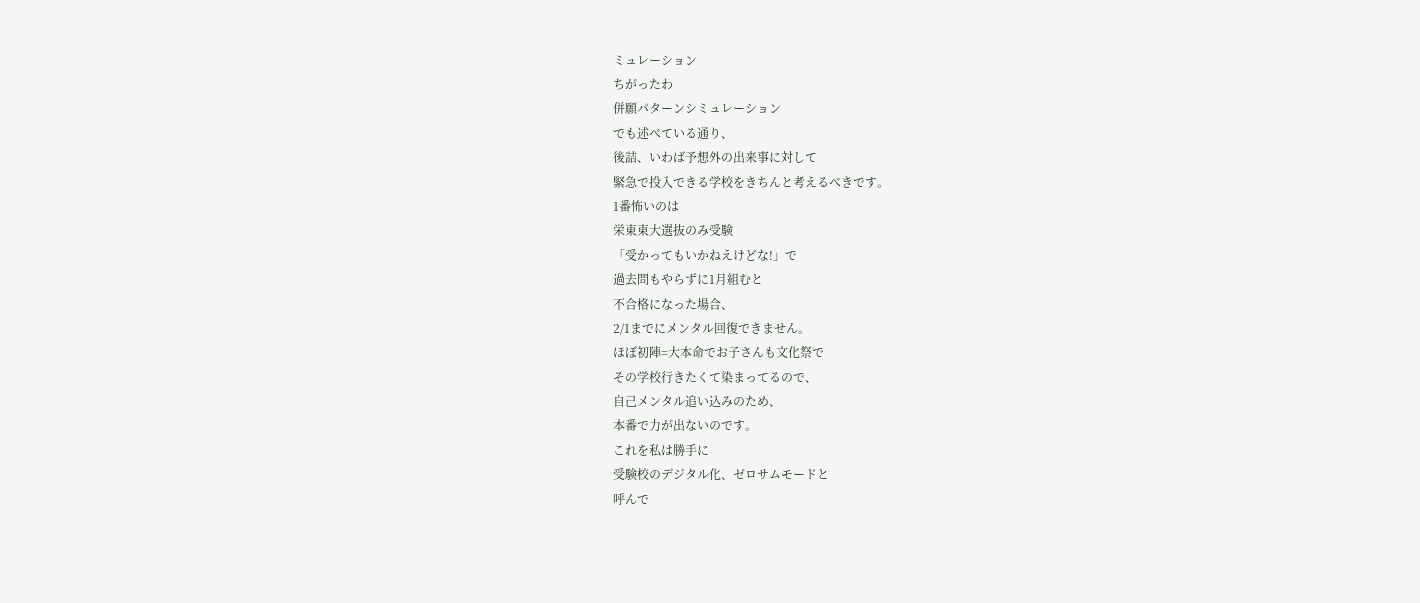ミュレーション
ちがったわ
併願パターンシミュレーション
でも述べている通り、
後詰、いわば予想外の出来事に対して
緊急で投入できる学校をきちんと考えるべきです。
1番怖いのは
栄東東大選抜のみ受験
「受かってもいかねえけどな!」で
過去問もやらずに1月組むと
不合格になった場合、
2/1までにメンタル回復できません。
ほぼ初陣=大本命でお子さんも文化祭で
その学校行きたくて染まってるので、
自己メンタル追い込みのため、
本番で力が出ないのです。
これを私は勝手に
受験校のデジタル化、ゼロサムモードと
呼んで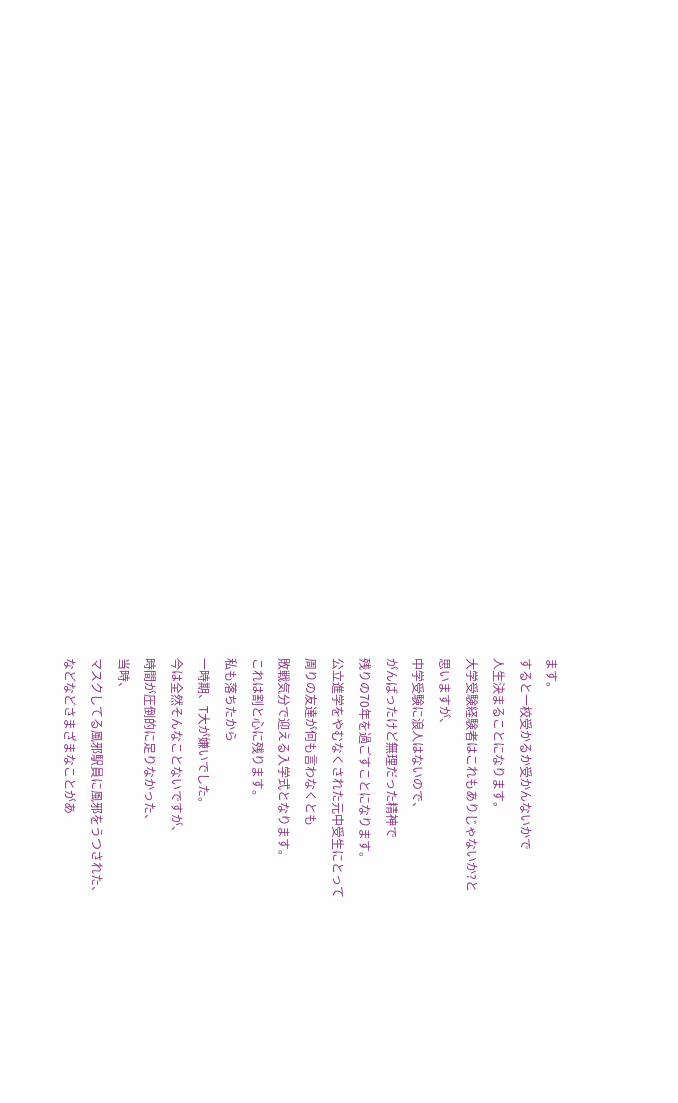ます。
すると一校受かるか受かんないかで
人生決まることになります。
大学受験経験者はこれもありじゃないか?と
思いますが、
中学受験に浪人はないので、
がんばったけど無理だった精神で
残りの70年を過ごすことになります。
公立進学をやむなくされた元中受生にとって
周りの友達が何も言わなくとも
敗戦気分で迎える入学式となります。
これは割と心に残ります。
私も落ちたから
一時期、T大が嫌いでした。
今は全然そんなことないですが、
時間が圧倒的に足りなかった、
当時、
マスクしてる風邪駅員に風邪をうつされた、
などなどさまざまなことがあ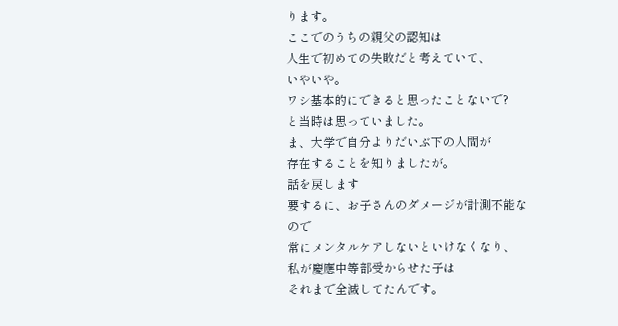ります。
ここでのうちの親父の認知は
人生で初めての失敗だと考えていて、
いやいや。
ワシ基本的にできると思ったことないで?
と当時は思っていました。
ま、大学で自分よりだいぶ下の人間が
存在することを知りましたが。
話を戻します
要するに、お子さんのダメージが計測不能なので
常にメンタルケアしないといけなくなり、
私が慶應中等部受からせた子は
それまで全滅してたんです。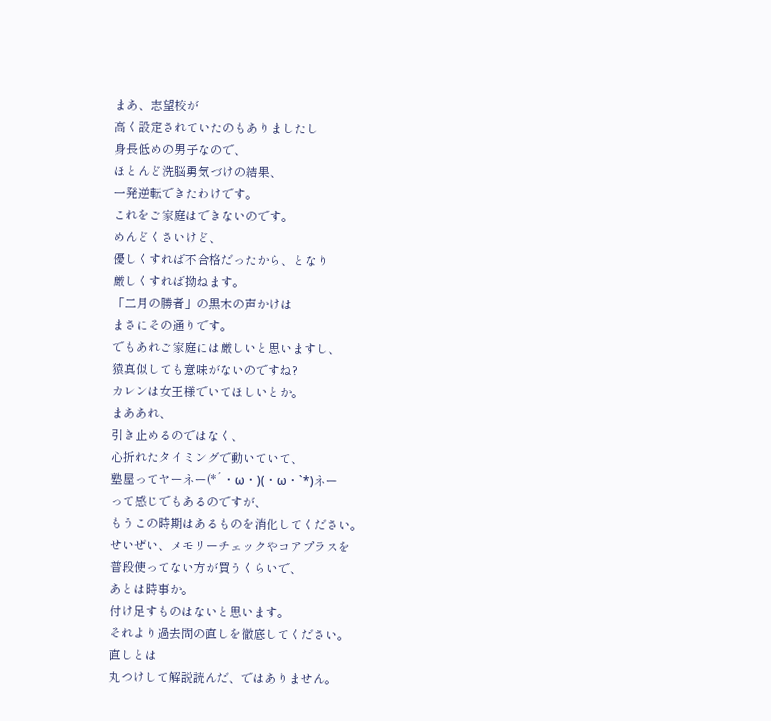まあ、志望校が
高く設定されていたのもありましたし
身長低めの男子なので、
ほとんど洗脳勇気づけの結果、
一発逆転できたわけです。
これをご家庭はできないのです。
めんどくさいけど、
優しくすれば不合格だったから、となり
厳しくすれば拗ねます。
「二月の勝者」の黒木の声かけは
まさにその通りです。
でもあれご家庭には厳しいと思いますし、
猿真似しても意味がないのですね?
カレンは女王様でいてほしいとか。
まああれ、
引き止めるのではなく、
心折れたタイミングで動いていて、
塾屋ってヤーネー(*´・ω・)(・ω・`*)ネー
って感じでもあるのですが、
もうこの時期はあるものを消化してください。
せいぜい、メモリーチェックやコアプラスを
普段使ってない方が買うくらいで、
あとは時事か。
付け足すものはないと思います。
それより過去問の直しを徹底してください。
直しとは
丸つけして解説読んだ、ではありません。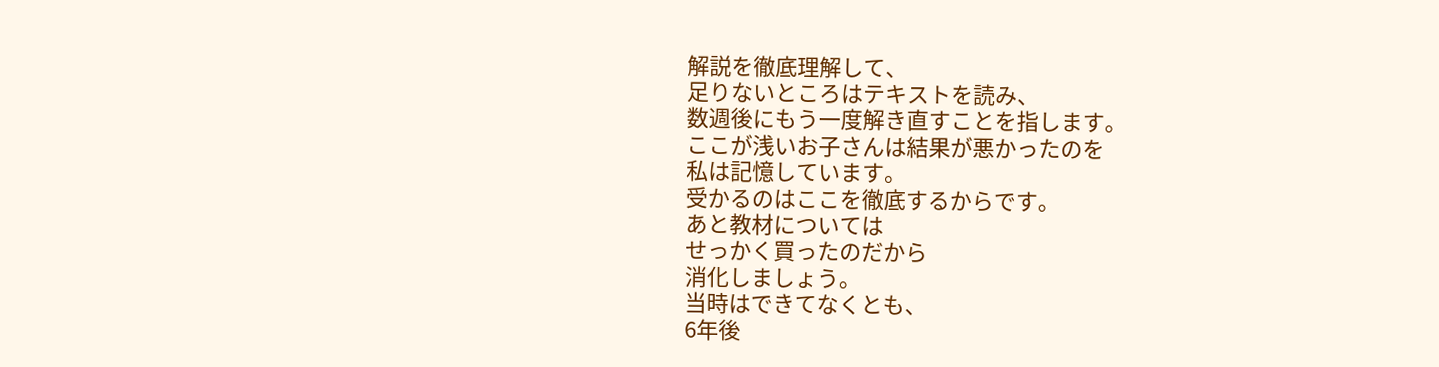解説を徹底理解して、
足りないところはテキストを読み、
数週後にもう一度解き直すことを指します。
ここが浅いお子さんは結果が悪かったのを
私は記憶しています。
受かるのはここを徹底するからです。
あと教材については
せっかく買ったのだから
消化しましょう。
当時はできてなくとも、
6年後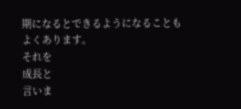期になるとできるようになることも
よくあります。
それを
成長と
言いま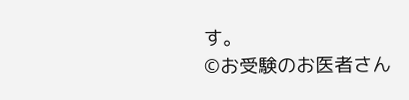す。
©お受験のお医者さん